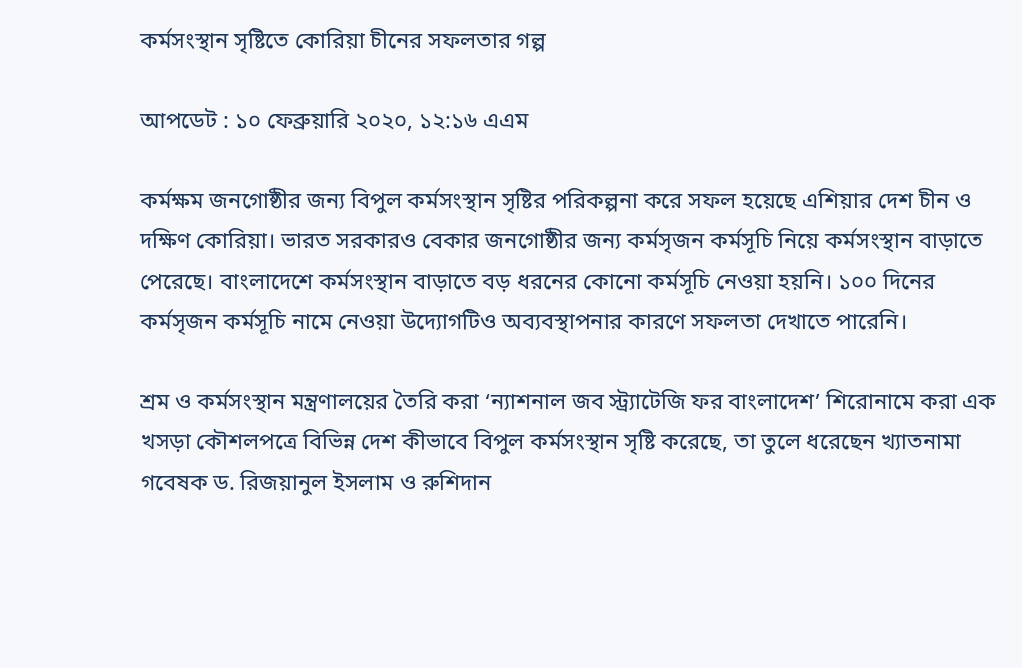কর্মসংস্থান সৃষ্টিতে কোরিয়া চীনের সফলতার গল্প

আপডেট : ১০ ফেব্রুয়ারি ২০২০, ১২:১৬ এএম

কর্মক্ষম জনগোষ্ঠীর জন্য বিপুল কর্মসংস্থান সৃষ্টির পরিকল্পনা করে সফল হয়েছে এশিয়ার দেশ চীন ও দক্ষিণ কোরিয়া। ভারত সরকারও বেকার জনগোষ্ঠীর জন্য কর্মসৃজন কর্মসূচি নিয়ে কর্মসংস্থান বাড়াতে পেরেছে। বাংলাদেশে কর্মসংস্থান বাড়াতে বড় ধরনের কোনো কর্মসূচি নেওয়া হয়নি। ১০০ দিনের কর্মসৃজন কর্মসূচি নামে নেওয়া উদ্যোগটিও অব্যবস্থাপনার কারণে সফলতা দেখাতে পারেনি।

শ্রম ও কর্মসংস্থান মন্ত্রণালয়ের তৈরি করা ‘ন্যাশনাল জব স্ট্র্যাটেজি ফর বাংলাদেশ’ শিরোনামে করা এক খসড়া কৌশলপত্রে বিভিন্ন দেশ কীভাবে বিপুল কর্মসংস্থান সৃষ্টি করেছে, তা তুলে ধরেছেন খ্যাতনামা গবেষক ড. রিজয়ানুল ইসলাম ও রুশিদান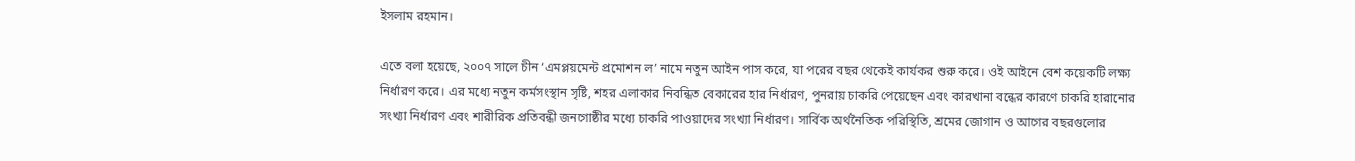ইসলাম রহমান।

এতে বলা হয়েছে, ২০০৭ সালে চীন ‘এমপ্লয়মেন্ট প্রমোশন ল’ নামে নতুন আইন পাস করে, যা পরের বছর থেকেই কার্যকর শুরু করে। ওই আইনে বেশ কয়েকটি লক্ষ্য নির্ধারণ করে। এর মধ্যে নতুন কর্মসংস্থান সৃষ্টি, শহর এলাকার নিবন্ধিত বেকারের হার নির্ধারণ, পুনরায় চাকরি পেয়েছেন এবং কারখানা বন্ধের কারণে চাকরি হারানোর সংখ্যা নির্ধারণ এবং শারীরিক প্রতিবন্ধী জনগোষ্ঠীর মধ্যে চাকরি পাওয়াদের সংখ্যা নির্ধারণ। সার্বিক অর্থনৈতিক পরিস্থিতি, শ্রমের জোগান ও আগের বছরগুলোর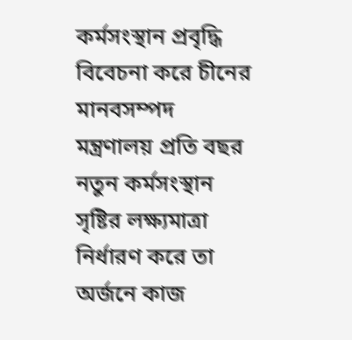কর্মসংস্থান প্রবৃদ্ধি বিবেচনা করে চীনের মানবসম্পদ মন্ত্রণালয় প্রতি বছর নতুন কর্মসংস্থান সৃষ্টির লক্ষ্যমাত্রা নির্ধারণ করে তা অর্জনে কাজ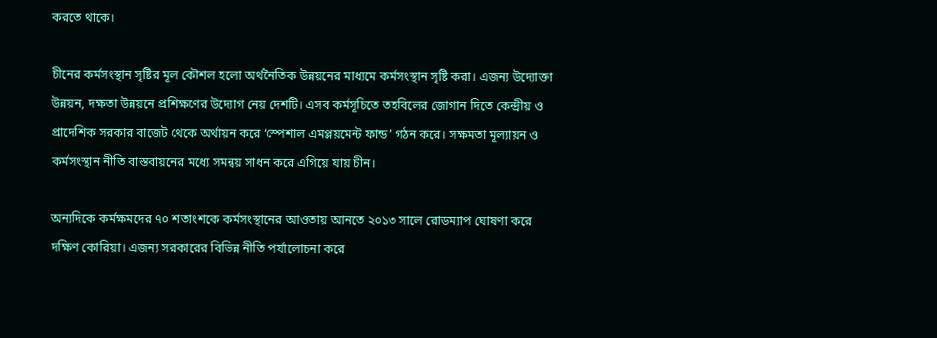করতে থাকে।

চীনের কর্মসংস্থান সৃষ্টির মূল কৌশল হলো অর্থনৈতিক উন্নয়নের মাধ্যমে কর্মসংস্থান সৃষ্টি করা। এজন্য উদ্যোক্তা উন্নয়ন, দক্ষতা উন্নয়নে প্রশিক্ষণের উদ্যোগ নেয় দেশটি। এসব কর্মসূচিতে তহবিলের জোগান দিতে কেন্দ্রীয় ও প্রাদেশিক সরকার বাজেট থেকে অর্থায়ন করে ‘স্পেশাল এমপ্লয়মেন্ট ফান্ড’ গঠন করে। সক্ষমতা মূল্যায়ন ও কর্মসংস্থান নীতি বাস্তবায়নের মধ্যে সমন্বয় সাধন করে এগিয়ে যায় চীন।

অন্যদিকে কর্মক্ষমদের ৭০ শতাংশকে কর্মসংস্থানের আওতায় আনতে ২০১৩ সালে রোডম্যাপ ঘোষণা করে দক্ষিণ কোরিয়া। এজন্য সরকারের বিভিন্ন নীতি পর্যালোচনা করে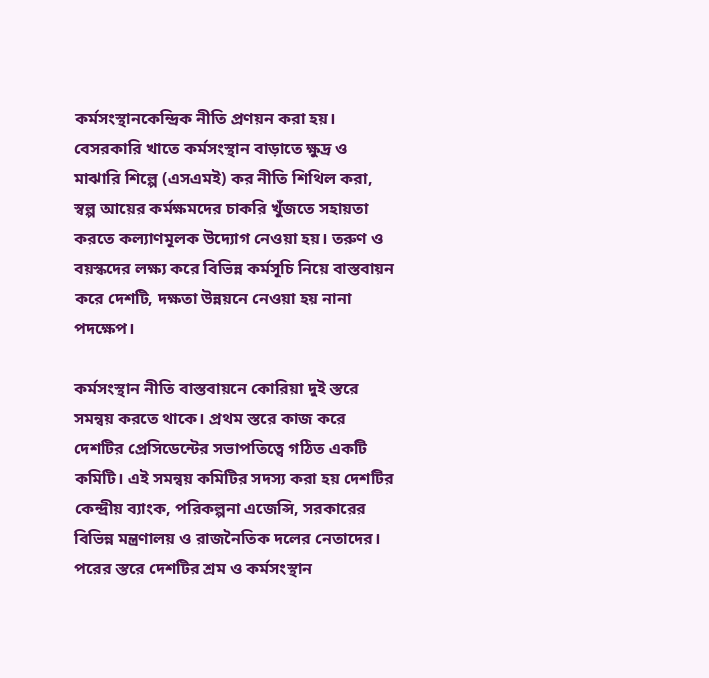কর্মসংস্থানকেন্দ্রিক নীতি প্রণয়ন করা হয়। বেসরকারি খাতে কর্মসংস্থান বাড়াতে ক্ষুদ্র ও মাঝারি শিল্পে (এসএমই) কর নীতি শিথিল করা, স্বল্প আয়ের কর্মক্ষমদের চাকরি খুঁজতে সহায়তা করতে কল্যাণমূলক উদ্যোগ নেওয়া হয়। তরুণ ও বয়স্কদের লক্ষ্য করে বিভিন্ন কর্মসূচি নিয়ে বাস্তবায়ন করে দেশটি, দক্ষতা উন্নয়নে নেওয়া হয় নানা পদক্ষেপ।

কর্মসংস্থান নীতি বাস্তবায়নে কোরিয়া দুই স্তরে সমন্বয় করতে থাকে। প্রথম স্তরে কাজ করে দেশটির প্রেসিডেন্টের সভাপতিত্বে গঠিত একটি কমিটি। এই সমন্বয় কমিটির সদস্য করা হয় দেশটির কেন্দ্রীয় ব্যাংক, পরিকল্পনা এজেন্সি, সরকারের বিভিন্ন মন্ত্রণালয় ও রাজনৈতিক দলের নেতাদের। পরের স্তরে দেশটির শ্রম ও কর্মসংস্থান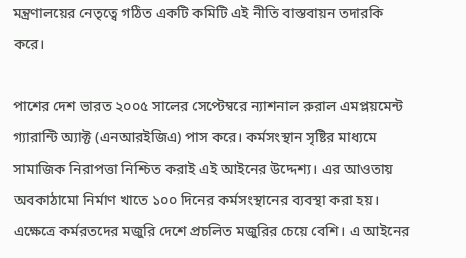মন্ত্রণালয়ের নেতৃত্বে গঠিত একটি কমিটি এই নীতি বাস্তবায়ন তদারকি করে।

পাশের দেশ ভারত ২০০৫ সালের সেপ্টেম্বরে ন্যাশনাল রুরাল এমপ্লয়মেন্ট গ্যারান্টি অ্যাক্ট (এনআরইজিএ) পাস করে। কর্মসংস্থান সৃষ্টির মাধ্যমে সামাজিক নিরাপত্তা নিশ্চিত করাই এই আইনের উদ্দেশ্য। এর আওতায় অবকাঠামো নির্মাণ খাতে ১০০ দিনের কর্মসংস্থানের ব্যবস্থা করা হয়। এক্ষেত্রে কর্মরতদের মজুরি দেশে প্রচলিত মজুরির চেয়ে বেশি। এ আইনের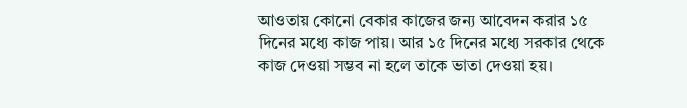আওতায় কোনো বেকার কাজের জন্য আবেদন করার ১৫ দিনের মধ্যে কাজ পায়। আর ১৫ দিনের মধ্যে সরকার থেকে কাজ দেওয়া সম্ভব না হলে তাকে ভাতা দেওয়া হয়।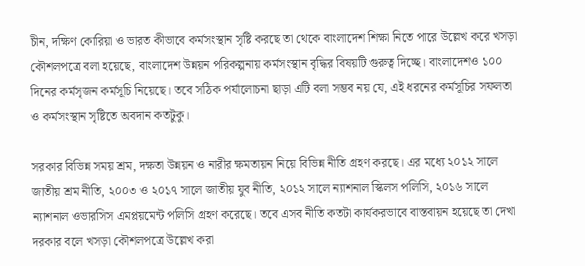চীন, দক্ষিণ কোরিয়া ও ভারত কীভাবে কর্মসংস্থান সৃষ্টি করছে তা থেকে বাংলাদেশ শিক্ষা নিতে পারে উল্লেখ করে খসড়া কৌশলপত্রে বলা হয়েছে, বাংলাদেশ উন্নয়ন পরিকল্পনায় কর্মসংস্থান বৃদ্ধির বিষয়টি গুরুত্ব দিচ্ছে। বাংলাদেশও ১০০ দিনের কর্মসৃজন কর্মসূচি নিয়েছে। তবে সঠিক পর্যালোচনা ছাড়া এটি বলা সম্ভব নয় যে, এই ধরনের কর্মসূচির সফলতা ও কর্মসংস্থান সৃষ্টিতে অবদান কতটুকু।

সরকার বিভিন্ন সময় শ্রম, দক্ষতা উন্নয়ন ও নারীর ক্ষমতায়ন নিয়ে বিভিন্ন নীতি গ্রহণ করছে। এর মধ্যে ২০১২ সালে জাতীয় শ্রম নীতি, ২০০৩ ও ২০১৭ সালে জাতীয় যুব নীতি, ২০১২ সালে ন্যাশনাল স্কিলস পলিসি, ২০১৬ সালে ন্যাশনাল ওভারসিস এমপ্লয়মেন্ট পলিসি গ্রহণ করেছে। তবে এসব নীতি কতটা কার্যকরভাবে বাস্তবায়ন হয়েছে তা দেখা দরকার বলে খসড়া কৌশলপত্রে উল্লেখ করা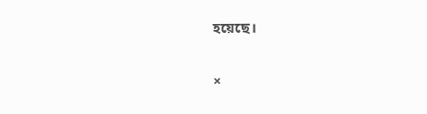হয়েছে।

×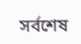সর্বশেষ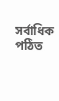সর্বাধিক পঠিত